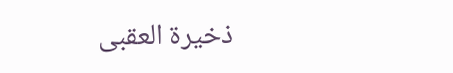ذخيرة العقبى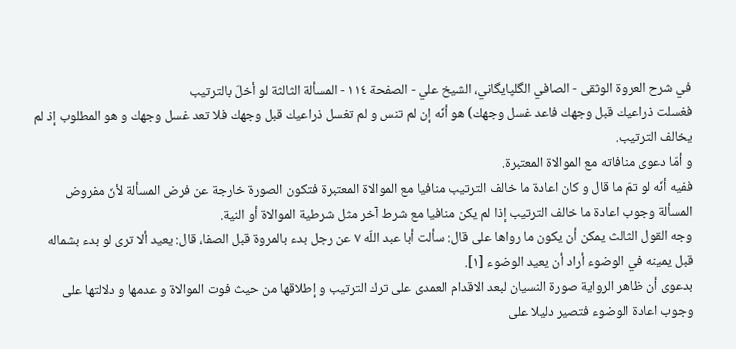في شرح العروة الوثقى - الصافي الگلپايگاني، الشيخ علي - الصفحة ١١٤ - المسألة الثالثة لو أخلّ بالترتيب
فغسلت ذراعيك قبل وجهك فاعد غسل وجهك) هو أنّه إن لم تنس و لم تغسل ذراعيك قبل وجهك فلا تعد غسل وجهك و هو المطلوب إذ لم يخالف الترتيب.
و أمّا دعوى منافاته مع الموالاة المعتبرة.
ففيه أنّه لو تمّ ما قال و كان اعادة ما خالف الترتيب منافيا مع الموالاة المعتبرة فتكون الصورة خارجة عن فرض المسألة لأنّ مفروض المسألة وجوب اعادة ما خالف الترتيب إذا لم يكن منافيا مع شرط آخر مثل شرطية الموالاة أو النية.
وجه القول الثالث يمكن أن يكون ما رواها على قال: سألت أبا عبد اللّه ٧ عن رجل بدء بالمروة قبل الصفا، قال: يعيد ألا ترى لو بدء بشماله قبل يمينه في الوضوء أراد أن يعيد الوضوء [١].
بدعوى أن ظاهر الرواية صورة النسيان لبعد الاقدام العمدى على ترك الترتيب و إطلاقها من حيث فوت الموالاة و عدمها و دلالتها على وجوب اعادة الوضوء فتصير دليلا على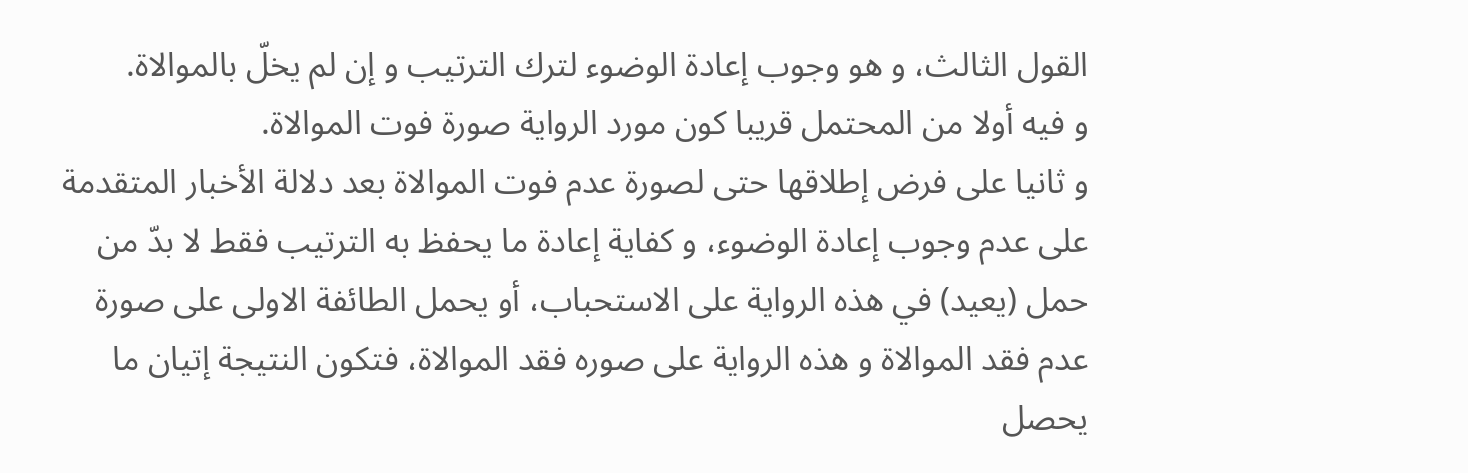القول الثالث، و هو وجوب إعادة الوضوء لترك الترتيب و إن لم يخلّ بالموالاة.
و فيه أولا من المحتمل قريبا كون مورد الرواية صورة فوت الموالاة.
و ثانيا على فرض إطلاقها حتى لصورة عدم فوت الموالاة بعد دلالة الأخبار المتقدمة على عدم وجوب إعادة الوضوء، و كفاية إعادة ما يحفظ به الترتيب فقط لا بدّ من حمل (يعيد) في هذه الرواية على الاستحباب، أو يحمل الطائفة الاولى على صورة عدم فقد الموالاة و هذه الرواية على صوره فقد الموالاة، فتكون النتيجة إتيان ما يحصل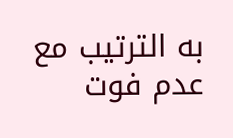به الترتيب مع عدم فوت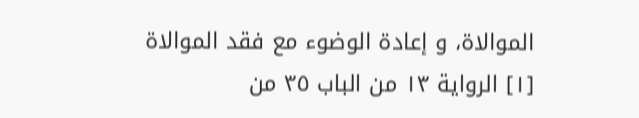الموالاة، و إعادة الوضوء مع فقد الموالاة
[١] الرواية ١٣ من الباب ٣٥ من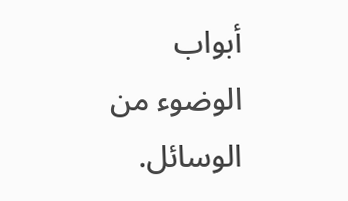أبواب الوضوء من الوسائل.